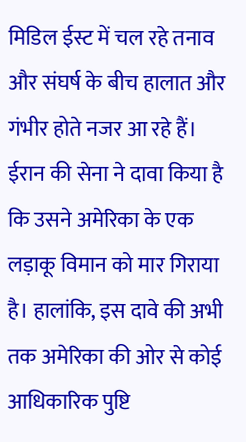मिडिल ईस्ट में चल रहे तनाव और संघर्ष के बीच हालात और गंभीर होते नजर आ रहे हैं।
ईरान की सेना ने दावा किया है कि उसने अमेरिका के एक लड़ाकू विमान को मार गिराया है। हालांकि, इस दावे की अभी तक अमेरिका की ओर से कोई आधिकारिक पुष्टि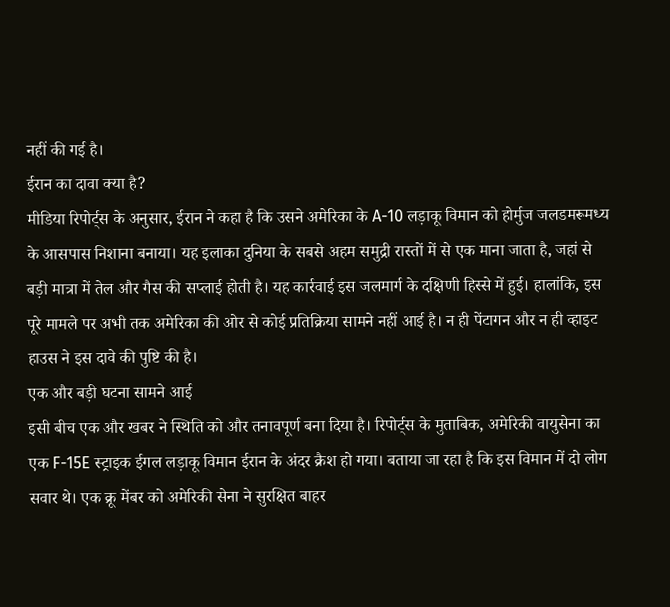नहीं की गई है।
ईरान का दावा क्या है?
मीडिया रिपोर्ट्स के अनुसार, ईरान ने कहा है कि उसने अमेरिका के A-10 लड़ाकू विमान को होर्मुज जलडमरूमध्य के आसपास निशाना बनाया। यह इलाका दुनिया के सबसे अहम समुद्री रास्तों में से एक माना जाता है, जहां से बड़ी मात्रा में तेल और गैस की सप्लाई होती है। यह कार्रवाई इस जलमार्ग के दक्षिणी हिस्से में हुई। हालांकि, इस पूरे मामले पर अभी तक अमेरिका की ओर से कोई प्रतिक्रिया सामने नहीं आई है। न ही पेंटागन और न ही व्हाइट हाउस ने इस दावे की पुष्टि की है।
एक और बड़ी घटना सामने आई
इसी बीच एक और खबर ने स्थिति को और तनावपूर्ण बना दिया है। रिपोर्ट्स के मुताबिक, अमेरिकी वायुसेना का एक F-15E स्ट्राइक ईगल लड़ाकू विमान ईरान के अंदर क्रैश हो गया। बताया जा रहा है कि इस विमान में दो लोग सवार थे। एक क्रू मेंबर को अमेरिकी सेना ने सुरक्षित बाहर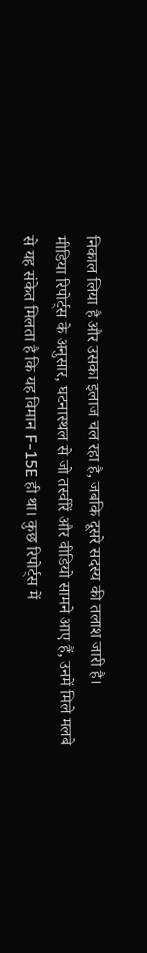निकाल लिया है और उसका इलाज चल रहा है, जबकि दूसरे सदस्य की तलाश जारी है।
मीडिया रिपोर्ट्स के अनुसार, घटनास्थल से जो तस्वीरें और वीडियो सामने आए हैं, उनमें मिले मलबे से यह संकेत मिलता है कि यह विमान F-15E ही था। कुछ रिपोर्ट्स में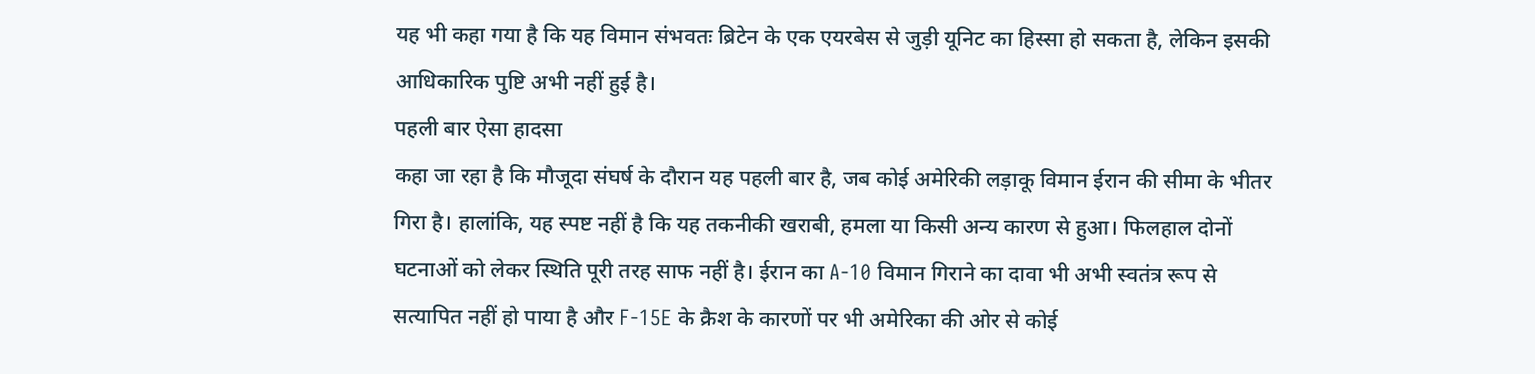यह भी कहा गया है कि यह विमान संभवतः ब्रिटेन के एक एयरबेस से जुड़ी यूनिट का हिस्सा हो सकता है, लेकिन इसकी आधिकारिक पुष्टि अभी नहीं हुई है।
पहली बार ऐसा हादसा
कहा जा रहा है कि मौजूदा संघर्ष के दौरान यह पहली बार है, जब कोई अमेरिकी लड़ाकू विमान ईरान की सीमा के भीतर गिरा है। हालांकि, यह स्पष्ट नहीं है कि यह तकनीकी खराबी, हमला या किसी अन्य कारण से हुआ। फिलहाल दोनों घटनाओं को लेकर स्थिति पूरी तरह साफ नहीं है। ईरान का A-10 विमान गिराने का दावा भी अभी स्वतंत्र रूप से सत्यापित नहीं हो पाया है और F-15E के क्रैश के कारणों पर भी अमेरिका की ओर से कोई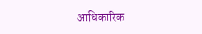आधिकारिक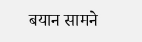बयान सामने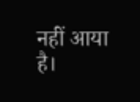नहीं आया है।